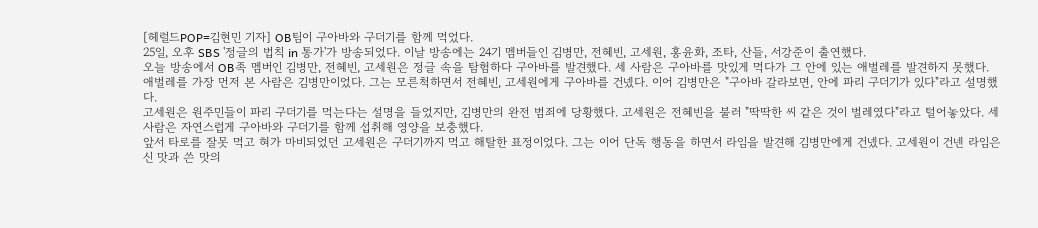[헤럴드POP=김현민 기자] OB팀이 구아바와 구더기를 함께 먹었다.
25일, 오후 SBS '정글의 법칙 in 통가'가 방송되었다. 이날 방송에는 24기 멤버들인 김병만, 전혜빈, 고세원, 홍윤화, 조타, 산들, 서강준이 출연했다.
오늘 방송에서 OB족 멤버인 김병만, 전혜빈, 고세원은 정글 속을 탐험하다 구아바를 발견했다. 세 사람은 구아바를 맛있게 먹다가 그 안에 있는 애벌레를 발견하지 못했다.
애벌레를 가장 먼저 본 사람은 김병만이었다. 그는 모른척하면서 전혜빈, 고세원에게 구아바를 건넸다. 이어 김병만은 "구아바 갈라보면, 안에 파리 구더기가 있다"라고 설명했다.
고세원은 원주민들이 파리 구더기를 먹는다는 설명을 들었지만, 김병만의 완전 범죄에 당황했다. 고세원은 전혜빈을 불러 "딱딱한 씨 같은 것이 벌레였다"라고 털어놓았다. 세 사람은 자연스럽게 구아바와 구더기를 함께 섭취해 영양을 보충했다.
앞서 타로를 잘못 먹고 혀가 마비되었던 고세원은 구더기까지 먹고 해탈한 표정이었다. 그는 이어 단독 행동을 하면서 라임을 발견해 김병만에게 건넸다. 고세원이 건넨 라임은 신 맛과 쓴 맛의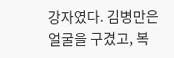강자였다. 김병만은 얼굴을 구겼고, 복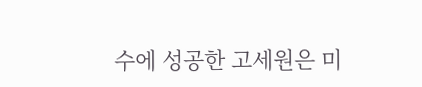수에 성공한 고세원은 미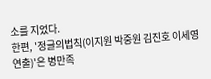소를 지었다.
한편, '정글의법칙(이지원 박중원 김진호 이세영 연출)'은 병만족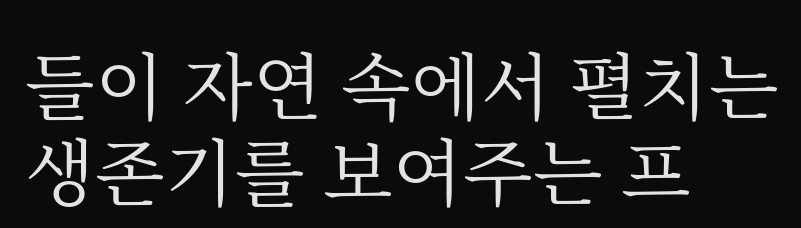들이 자연 속에서 펼치는 생존기를 보여주는 프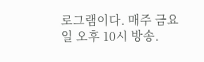로그램이다. 매주 금요일 오후 10시 방송.